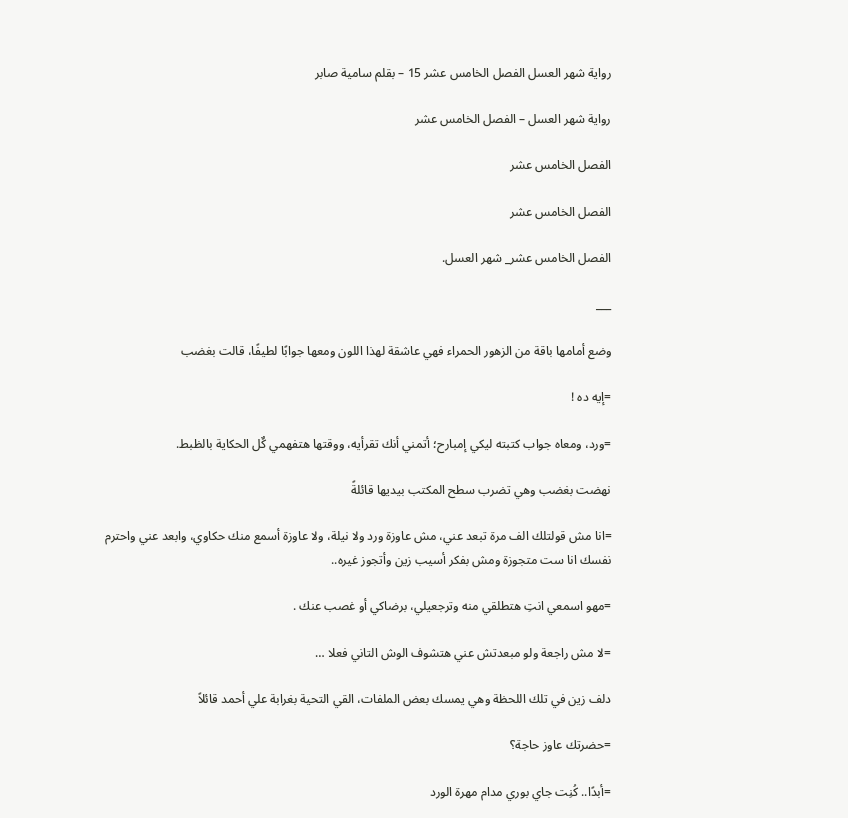رواية شهر العسل الفصل الخامس عشر 15 – بقلم سامية صابر

رواية شهر العسل – الفصل الخامس عشر

الفصل الخامس عشر

الفصل الخامس عشر

الفصل الخامس عشر_ شهر العسل.

___

وضع أمامها باقة من الزهور الحمراء فهي عاشقة لهذا اللون ومعها جوابًا لطيفًا، قالت بغضب

=إيه ده !

=ورد، ومعاه جواب كتبته ليكي إمبارح؛ أتمني أنك تقرأيه، ووقتها هتفهمي كٌل الحكاية بالظبط.

نهضت بغضب وهي تضرب سطح المكتب بيديها قائلةً

=انا مش قولتلك الف مرة تبعد عني، مش عاوزة ورد ولا نيلة، ولا عاوزة أسمع منك حكاوي، وابعد عني واحترم نفسك انا ست متجوزة ومش بفكر أسيب زين وأتجوز غيره..

=مهو اسمعي انتِ هتطلقي منه وترجعيلي، برضاكي أو غصب عنك .

=لا مش راجعة ولو مبعدتش عني هتشوف الوش التاني فعلا …

دلف زين في تلك اللحظة وهي يمسك بعض الملفات، القي التحية بغرابة علي أحمد قائلاً

=حضرتك عاوز حاجة؟

=أبدًا.. كُنِت جاي بوري مدام مهرة الورد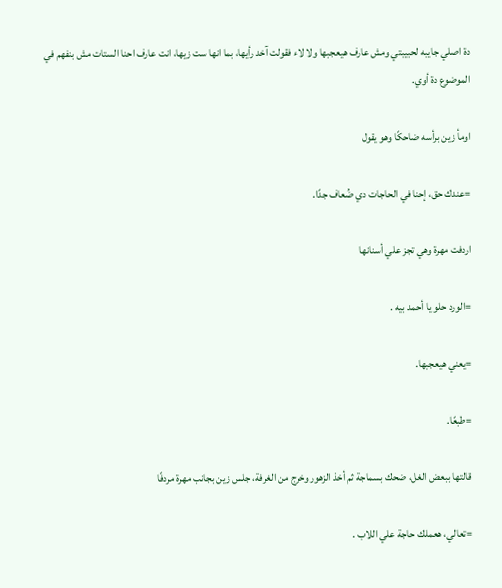دة اصلي جايبه لحبيبتي ومش عارف هيعجبها ولا لاء فقولت آخد رأيها، بما انها ست زيها، انت عارف احنا الستات مش بنفهم في الموضوع دة أوي.

اومأ زين برأسه ضاحكًا وهو يقول

=عندك حق، إحنا في الحاجات دي ضُعاف جدًا.

اردفت مهرة وهي تجز علي أسنانها

=الورد حلو يا أحمد بيه .

=يعني هيعجبها.

=طبعًا.

قالتها ببعض الغل، ضحك بسماجة ثم أخذ الزهور وخرج من الغرفة، جلس زين بجانب مهرة مردفًا

=تعالي، هعملك حاجة علي اللاب .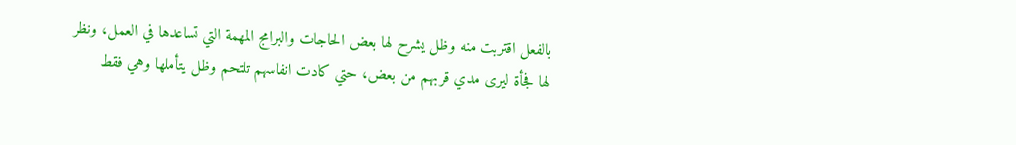بالفعل اقتربت منه وظل يشرح لها بعض الحاجات والبرامج المهمة التي تساعدها في العمل، ونظر لها فجأة ليرى مدي قربهم من بعض، حتي كادت انفاسهم تلتحم وظل يتأملها وهي فقط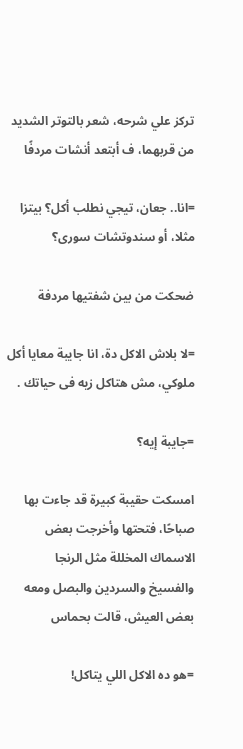تركز علي شرحه، شعر بالتوتر الشديد من قربهما، ف أبتعد أنشات مردفًا

=انا.. جعان، تيجي نطلب أكل؟ بيتزا مثلا، أو سندوتشات سورى؟

ضحكت من بين شفتيها مردفة

=لا بلاش الاكل دة، انا جايبة معايا أكل ملوكي، مش هتاكل زيه فى حياتك .

=جايبة إيه؟

امسكت حقيبة كبيرة قد جاءت بها صباحًا، فتحتها وأخرجت بعض الاسماك المخللة مثل الرنجا والفسيخ والسردين والبصل ومعه بعض العيش، قالت بحماس

=هو ده الاكل اللي يتاكل!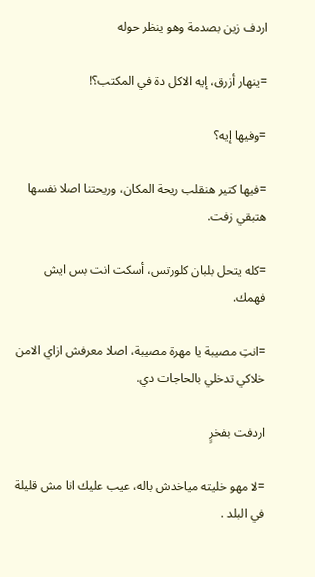اردف زين بصدمة وهو ينظر حوله

=ينهار أزرق، إيه الاكل دة في المكتب؟!

=وفيها إيه؟

=فيها كتير هنقلب ريحة المكان، وريحتنا اصلا نفسها هتبقي زفت.

=كله يتحل بلبان كلورتس، أسكت انت بس ايش فهمك.

=انتِ مصيبة يا مهرة مصيبة، اصلا معرفش ازاي الامن خلاكي تدخلي بالحاجات دي.

اردفت بفخرٍ

=لا مهو خليته مياخدش باله، عيب عليك انا مش قليلة في البلد .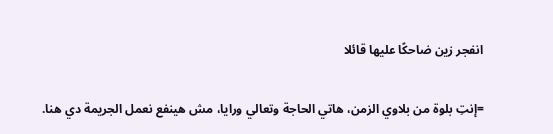انفجر زين ضاحكًا عليها قائلا

=إنتِ بلوة من بلاوي الزمن، هاتي الحاجة وتعالي ورايا، مش هينفع نعمل الجريمة دي هنا.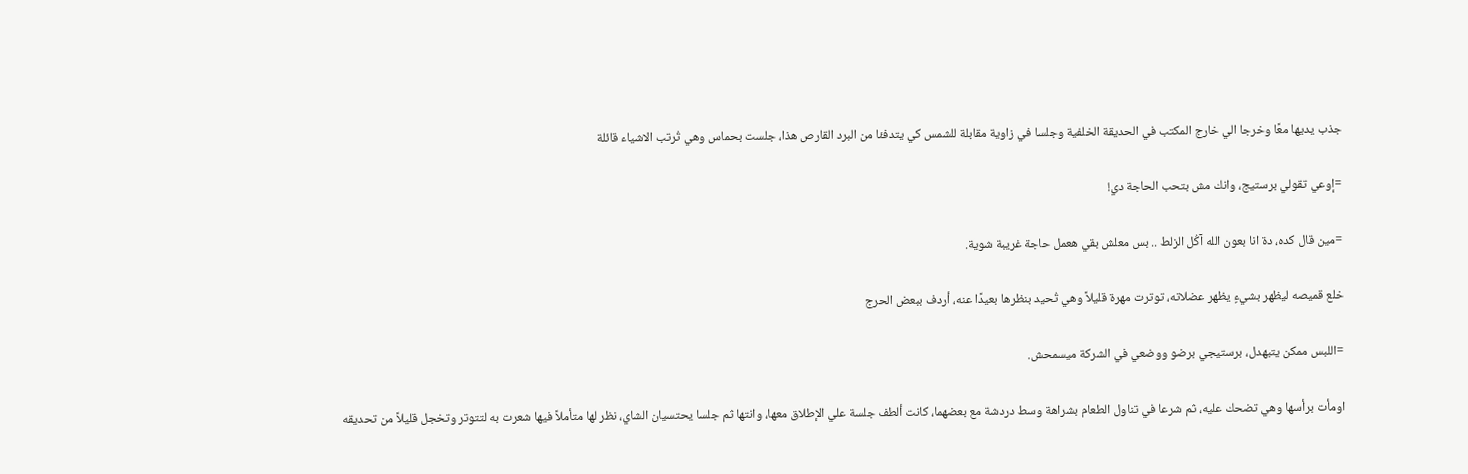جذب يديها معًا وخرجا الي خارج المكتب في الحديقة الخلفية وجلسا في زاوية مقابلة للشمس كي يتدفئا من البرد القارص هذا، جلست بحماس وهي تُرتب الاشياء قائلة

=إوعي تقولي برستيج، وانك مش بتحب الحاجة دي!

=مين قال كده، دة انا بعون الله آكُل الزلط .. بس معلش بقي هعمل حاجة غريبة شوية.

خلع قميصه ليظهر بشيءٍ يظهر عضلاته، توترت مهرة قليلاً وهي تُحيد بنظرها بعيدًا عنه، أردف ببعض الحرج

=اللبس ممكن يتبهدل، برستيجي برضو ووضعي في الشركة ميسمحش.

اومأت برأسها وهي تضحك عليه، ثم شرعا في تناول الطعام بشراهة وسط دردشة مع بعضهما، كانت ألطف جلسة علي الإطلاق معها، وانتها ثم جلسا يحتسيان الشاي، نظر لها متأملاً فيها شعرت به لتتوتر وتخجل قليلاً من تحديقه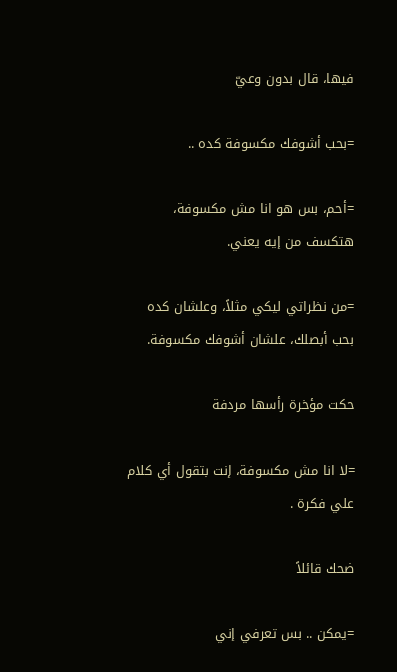فيها، قال بدون وعيّ

=بحب أشوفك مكسوفة كده ..

=أحم، بس هو انا مش مكسوفة، هتكسف من إيه يعني.

=من نظراتي ليكي مثلاً، وعلشان كده بحب أبصلك، علشان أشوفك مكسوفة.

حكت مؤخرة رأسها مردفة

=لا انا مش مكسوفة، إنت بتقول أي كلام علي فكرة .

ضحك قائلاً

=يمكن .. بس تعرفي إني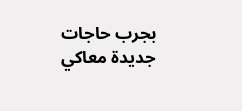بجرب حاجات جديدة معاكي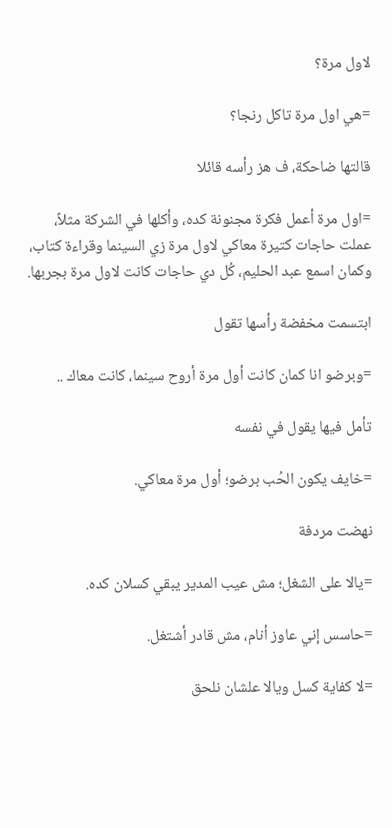لاول مرة؟

=هي اول مرة تاكل رنجا؟

قالتها ضاحكة، ف هز رأسه قائلا

=اول مرة أعمل فكرة مجنونة كده، وأكلها في الشركة مثلاً، عملت حاجات كتيرة معاكي لاول مرة زي السينما وقراءة كتاب، وكمان اسمع عبد الحليم، كُل دي حاجات كانت لاول مرة بجربها.

ابتسمت مخفضة رأسها تقول

=وبرضو انا كمان كانت أول مرة أروح سينما، كانت معاك ..

تأمل فيها يقول في نفسه

=خايف يكون الحُب برضو؛ أول مرة معاكي.

نهضت مردفة

=يالا على الشغل؛ مش عيب المدير يبقي كسلان كده.

=حاسس إني عاوز أنام، مش قادر أشتغل.

=لا كفاية كسل ويالا علشان نلحق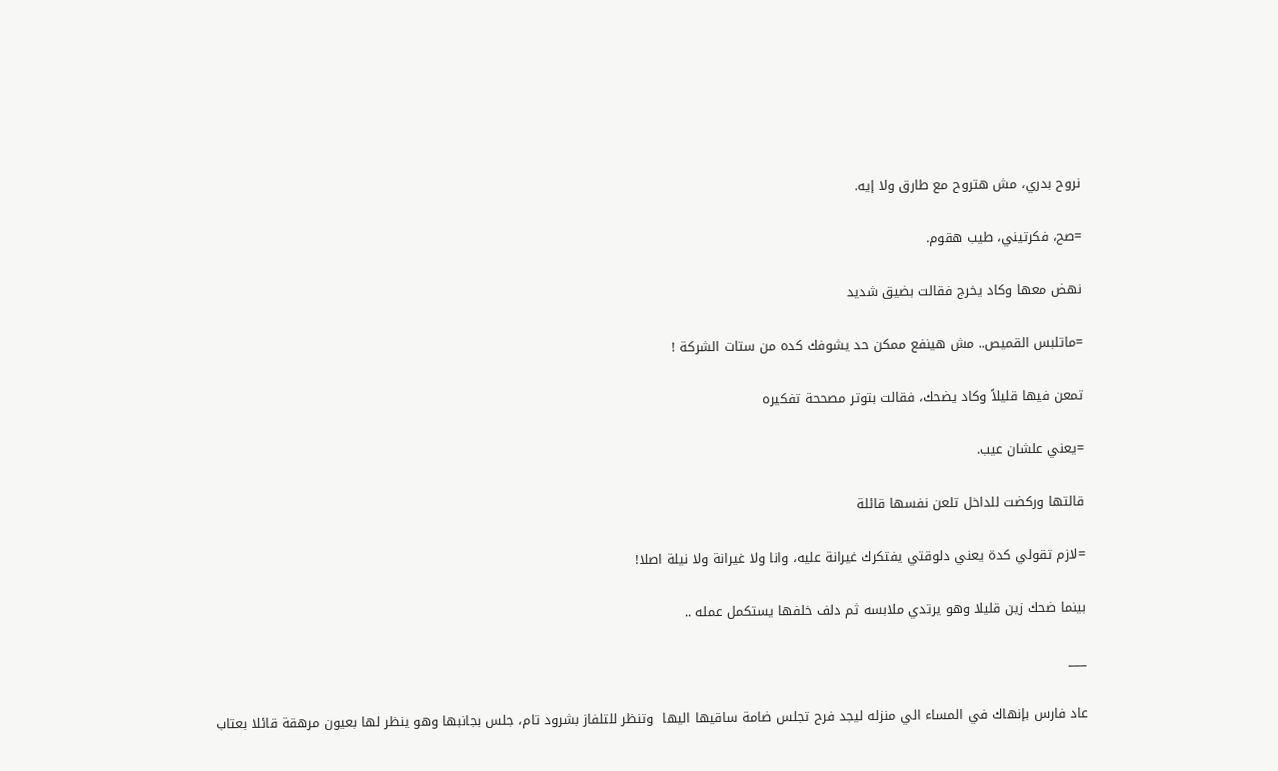نروح بدري، مش هتروح مع طارق ولا إيه.

=صح، فكرتيني، طيب هقوم.

نهض معها وكاد يخرج فقالت بضيق شديد

=ماتلبس القميص.. مش هينفع ممكن حد يشوفك كده من ستات الشركة !

تمعن فيها قليلاً وكاد يضحك، فقالت بتوتر مصححة تفكيره

=يعني علشان عيب.

قالتها وركضت للداخل تلعن نفسها قائلة

=لازم تقولي كدة يعني دلوقتي يفتكرك غيرانة عليه، وانا ولا غيرانة ولا نيلة اصلا!

بينما ضحك زين قليلا وهو يرتدي ملابسه ثم دلف خلفها يستكمل عمله ..

___

عاد فارس بإنهاك في المساء الي منزله ليجد فرح تجلس ضامة ساقيها اليها  وتنظر للتلفاز بشرود تام، جلس بجانبها وهو ينظر لها بعيون مرهقة قائلا بعتاب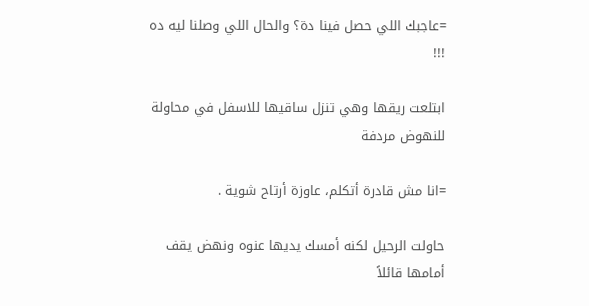=عاجبك اللي حصل فينا دة؟ والحال اللي وصلنا ليه ده  !!!

ابتلعت ريقها وهي تنزل ساقيها للاسفل في محاولة للنهوض مردفة

=انا مش قادرة أتكلم، عاوزة أرتاح شوية .

حاولت الرحيل لكنه أمسك يديها عنوه ونهض يقف أمامها قائلاً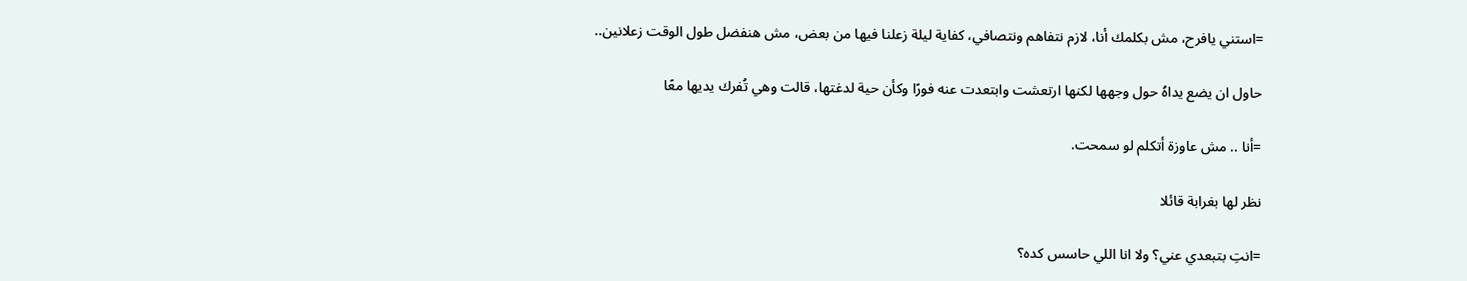=استني يافرح، مش بكلمك أنا، لازم نتفاهم ونتصافي، كفاية ليلة زعلنا فيها من بعض، مش هنفضل طول الوقت زعلانين..

حاول ان يضع يداهُ حول وجهها لكنها ارتعشت وابتعدت عنه فورًا وكأن حية لدغتها، قالت وهي تُفرك يديها معًا

=أنا .. مش عاوزة أتكلم لو سمحت.

نظر لها بغرابة قائلا

=انتِ بتبعدي عني؟ ولا انا اللي حاسس كده؟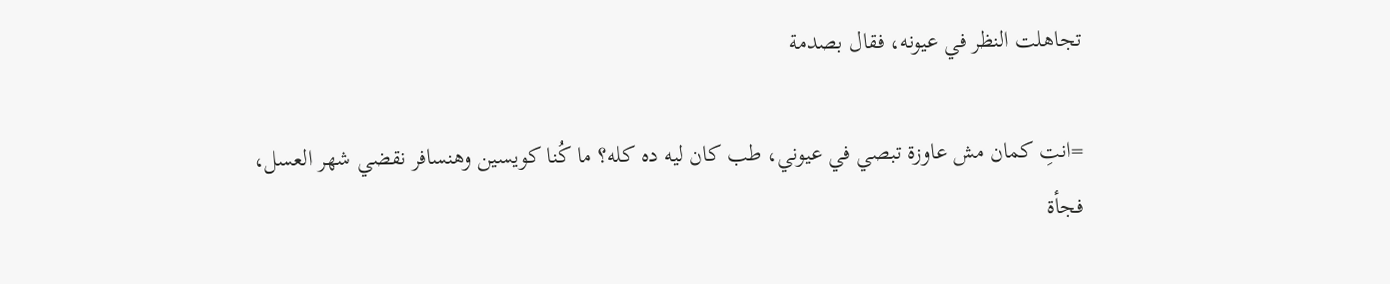تجاهلت النظر في عيونه، فقال بصدمة

=انتِ كمان مش عاوزة تبصي في عيوني، طب كان ليه ده كله؟ ما كُنا كويسين وهنسافر نقضي شهر العسل، فجأة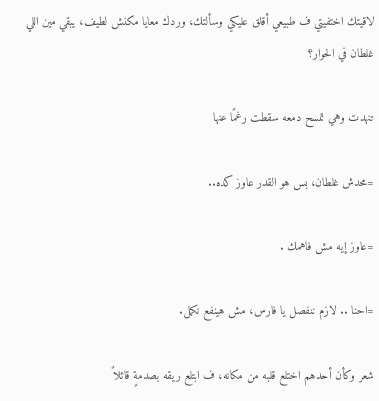لاقيتك اختفيتي ف طبيعي أقلق عليكي وسألتك، وردك معايا مكنش لطيف، يبقي مين اللي غلطان في الحوار؟

تنهدت وهي تمسح دمعه سقطت رغمًا عنها

=محدش غلطان، بس هو القدر عاوز كده..

=عاوز إيه مش فاهمك .

=احنا .. لازم ننفصل يا فارس، مش هينفع نكمل.

شعر وكأن أحدهم اختلع قلبه من مكانه، ف ابتلع ريقه بصدمةٍ قائلاً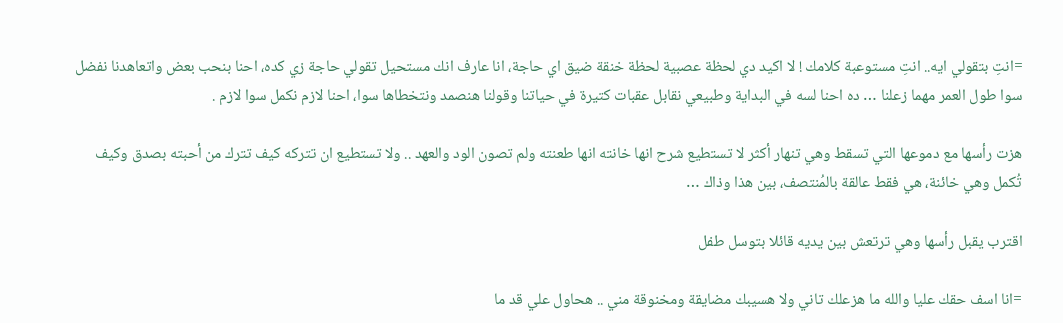=انتِ بتقولي ايه.. انتِ مستوعبة كلامك ! لا اكيد دي لحظة عصبية لحظة خنقة ضيق اي حاجة، انا عارف انك مستحيل تقولي حاجة زي كده، احنا بنحب بعض واتعاهدنا نفضل سوا طول العمر مهما زعلنا … ده احنا لسه في البداية وطبيعي نقابل عقبات كتيرة في حياتنا وقولنا هنصمد ونتخطاها سوا، احنا لازم نكمل سوا لازم .

هزت رأسها مع دموعها التي تسقط وهي تنهار أكثر لا تستطيع شرح انها خانته انها طعنته ولم تصون الود والعهد .. ولا تستطيع ان تتركه كيف تترك من أحبته بصدق وكيف تُكمل وهي خائنة، هي فقط عالقة بالمُنتصف، بين هذا وذاك …

اقترب يقبل رأسها وهي ترتعش بين يديه قائلا بتوسل طفل

=انا اسف حقك عليا والله ما هزعلك تاني ولا هسيبك مضايقة ومخنوقة مني .. هحاول علي قد ما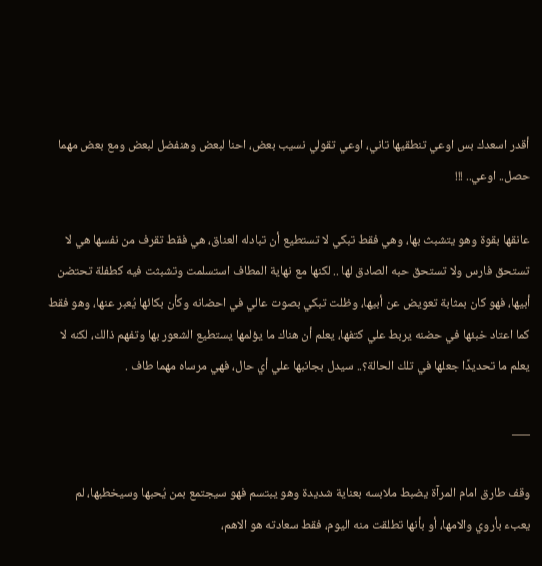أقدر اسعدك بس اوعي تنطقيها تاني، اوعي تقولي نسيب بعض، احنا لبعض وهنفضل لبعض ومع بعض مهما حصل.. اوعي.. !!!

عانقها بقوة وهو يتشبث بها، وهي فقط تبكي لا تستطيع أن تبادله العناق، هي فقط تقرف من نفسها هي لا تستحق فارس ولا تستحق حبه الصادق لها .. لكنها مع نهاية المطاف استسلمت وتشبثت فيه كطفلة تحتضن أبيها، فهو كان بمثابة تعويض عن أبيها، وظلت تبكي بصوت عالي في احضانه وكأن بكائها يُعبر عنها، وهو فقط كما اعتاد خبئها في حضنه يربط علي كتفها، يعلم أن هناك ما يؤلمها يستطيع الشعور بها وتفهم ذالك، لكنه لا يعلم ما تحديدًا جعلها في تلك الحالة؟.. سيدل بجانبها علي أي حال، فهي مرساه مهما طاف .

___

وقف طارق امام المرآة يضبط ملابسه بعناية شديدة وهو يبتسم فهو سيجتمع بمن يُحبها وسيخطبها، لم يعبء بأروي والامها، أو بأنها تطلقت منه اليوم، فقط سعادته هو الاهم،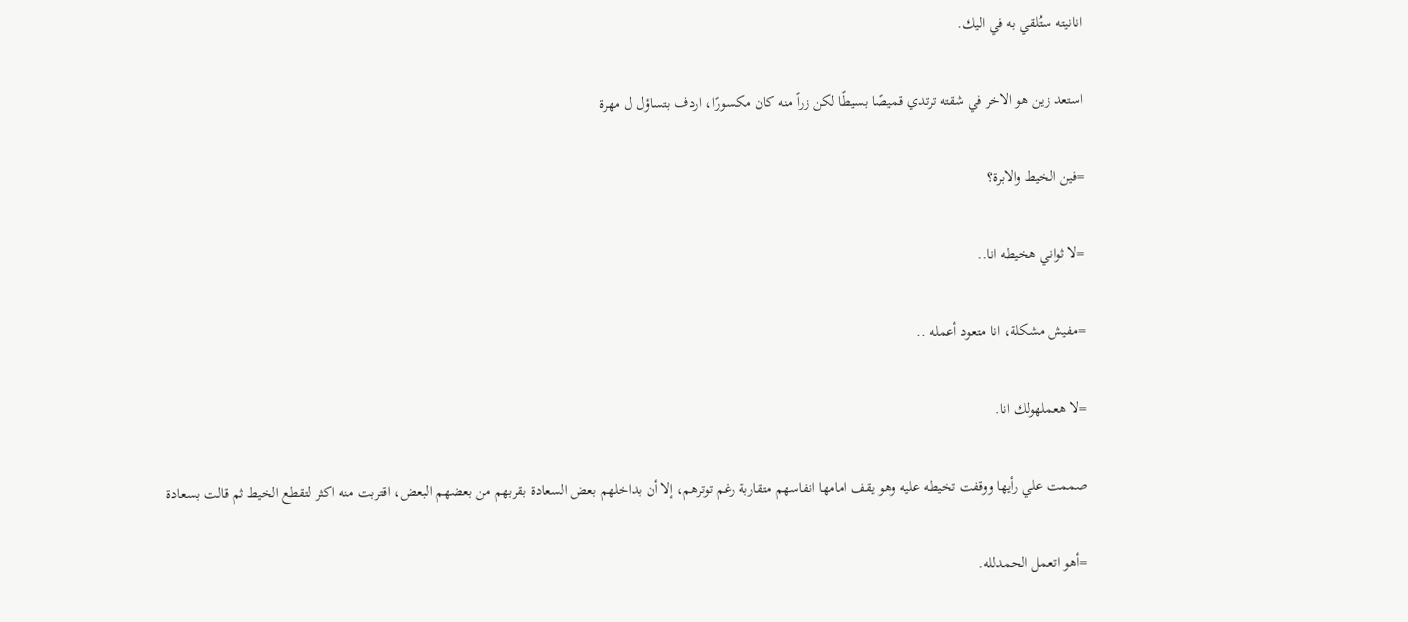انانيته ستُلقي به في اليك.

استعد زين هو الاخر في شقته ترتدي قميصًا بسيطًا لكن زراً منه كان مكسورًا، اردف بتساؤل ل مهرة

=فين الخيط والابرة؟

=لا ثواني هخيطه انا..

=مفيش مشكلة، انا متعود أعمله ..

=لا هعملهولك انا.

صممت علي رأيها ووقفت تخيطه عليه وهو يقف امامها انفاسهم متقاربة رغم توترهم، إلا أن بداخلهم بعض السعادة بقربهم من بعضهم البعض، اقتربت منه اكثر لتقطع الخيط ثم قالت بسعادة

=أهو اتعمل الحمدلله.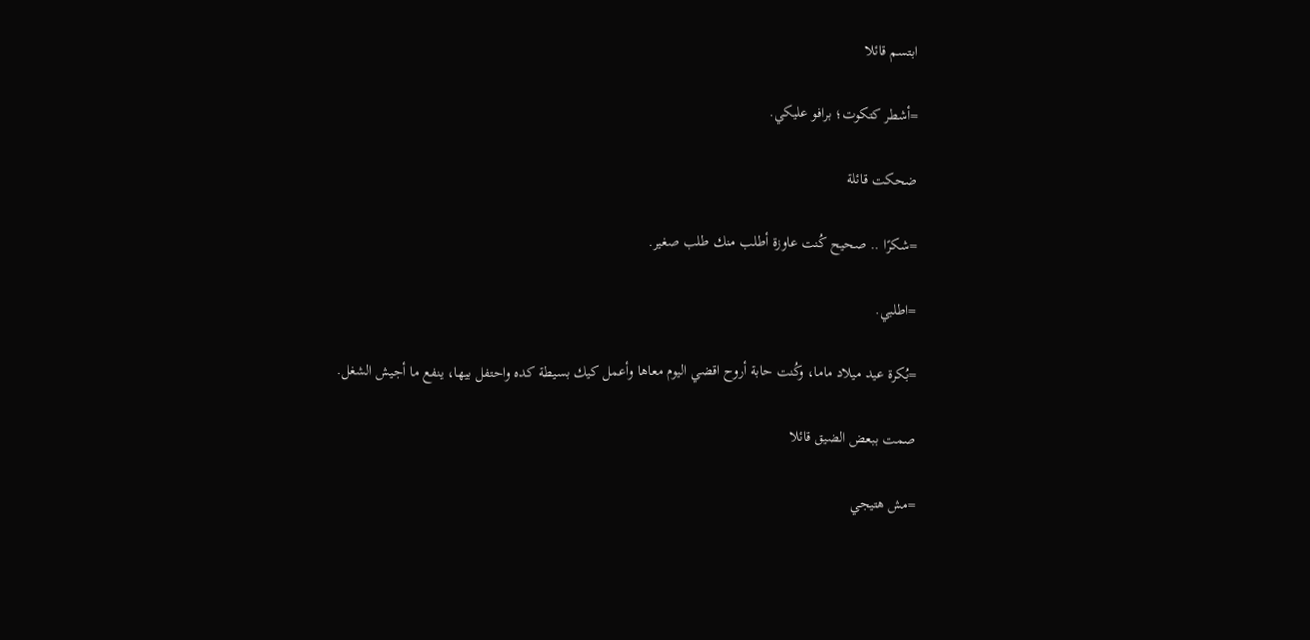ابتسم قائلا

=أشطر كتكوت؛ برافو عليكي.

ضحكت قائلة

=شكرًا .. صحيح كُنت عاوزة أطلب منك طلب صغير.

=اطلبي.

=بُكرة عيد ميلاد ماما، وكُنت حابة أروح اقضي اليوم معاها وأعمل كيك بسيطة كده واحتفل بيها، ينفع ما أجيش الشغل.

صمت ببعض الضيق قائلا

=مش هتيجي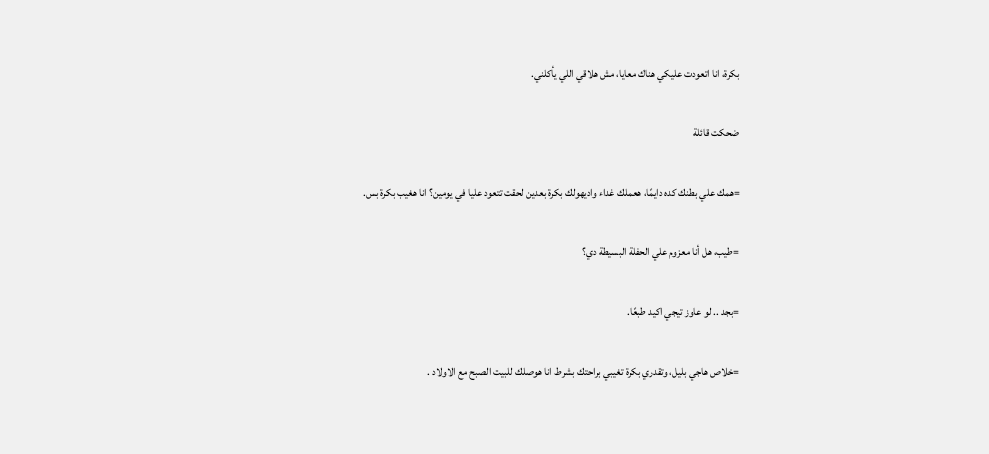بكرة، انا اتعودت عليكي هناك معايا، مش هلاقي اللي يأكلني.

ضحكت قائلة

=همك علي بطنك كده دايمًا، هعملك غداء واديهولك بكرة بعدين لحقت تتعود عليا في يومين؟ انا هغيب بكرة بس.

=طيب، هل أنا معزوم علي الحفلة البسيطة دي؟

=بجد .. لو عاوز تيجي اكيد طبعًا.

=خلاص هاجي بليل، وتقدري بكرة تغيبي براحتك بشرط انا هوصلك للبيت الصبح مع الاولاد .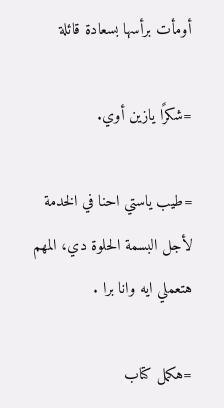أومأت برأسها بسعادة قائلة

=شكرًا يازين أوي.

=طيب ياستي احنا في الخدمة لأجل البسمة الحلوة دي، المهم هتعملي ايه وانا برا .

=هكمل كتاب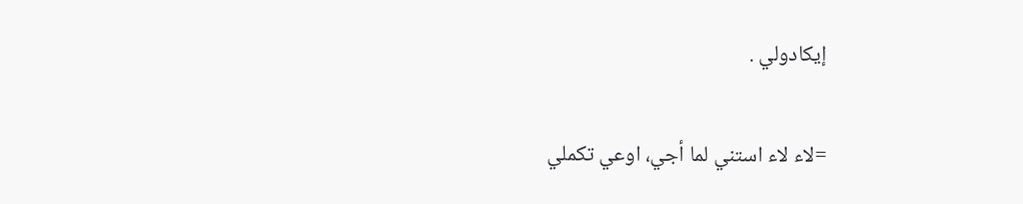إيكادولي .

=لاء لاء استني لما أجي، اوعي تكملي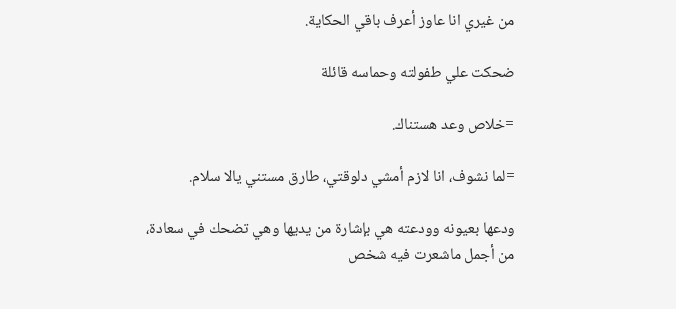من غيري انا عاوز أعرف باقي الحكاية.

ضحكت علي طفولته وحماسه قائلة

=خلاص وعد هستناك.

=لما نشوف، انا لازم أمشي دلوقتي، طارق مستني يالا سلام.

ودعها بعيونه وودعته هي بإشارة من يديها وهي تضحك في سعادة، من أجمل ماشعرت فيه شخص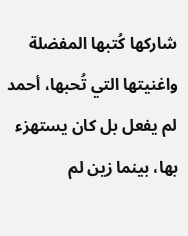شاركها كُتبها المفضلة واغنيتها التي تُحبها، أحمد لم يفعل بل كان يستهزء بها، بينما زين لم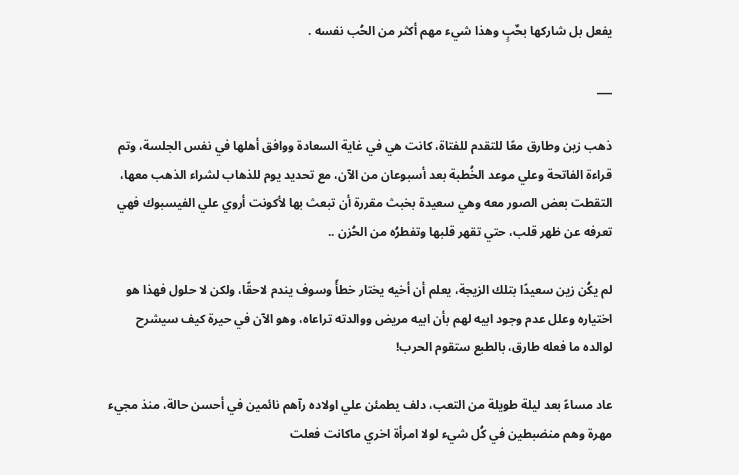يفعل بل شاركها بحٌبٍ وهذا شيء مهم أكثر من الحُب نفسه .

___

ذهب زين وطارق معًا للتقدم للفتاة، كانت هي في غاية السعادة ووافق أهلها في نفس الجلسة، وتم قراءة الفاتحة وعلي موعد الخُطبة بعد أسبوعان من الآن، مع تحديد يوم للذهاب لشراء الذهب معها، التقطت بعض الصور معه وهي سعيدة بخبث مقررة أن تبعث بها لأكونت أروي علي الفيسبوك فهي تعرفه عن ظهر قلب، حتي تقهر قلبها وتفطرُه من الحُزن ..

لم يكُن زين سعيدًا بتلك الزيجة، يعلم أن أخيه يختار خطأً وسوف يندم لاحقًا، ولكن لا حلول فهذا هو اختياره وعلل عدم وجود ابيه لهم بأن ابيه مريض ووالدته تراعاه، وهو الآن في حيرة كيف سيشرح لوالده ما فعله طارق، بالطبع ستقوم الحرب!

عاد مساءً بعد ليلة طويلة من التعب، دلف يطمئن علي اولاده رآهم نائمين في أحسن حالة، منذ مجيء مهرة وهم منضبطين في كُل شيء لولا امرأة اخري ماكانت فعلت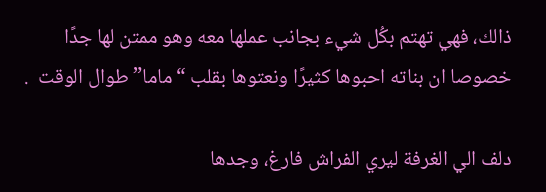ذالك، فهي تهتم بكُل شيء بجانب عملها معه وهو ممتن لها جدًا خصوصا ان بناته احبوها كثيرًا ونعتوها بقلب “ماما” طوال الوقت  .

دلف الي الغرفة ليري الفراش فارغ، وجدها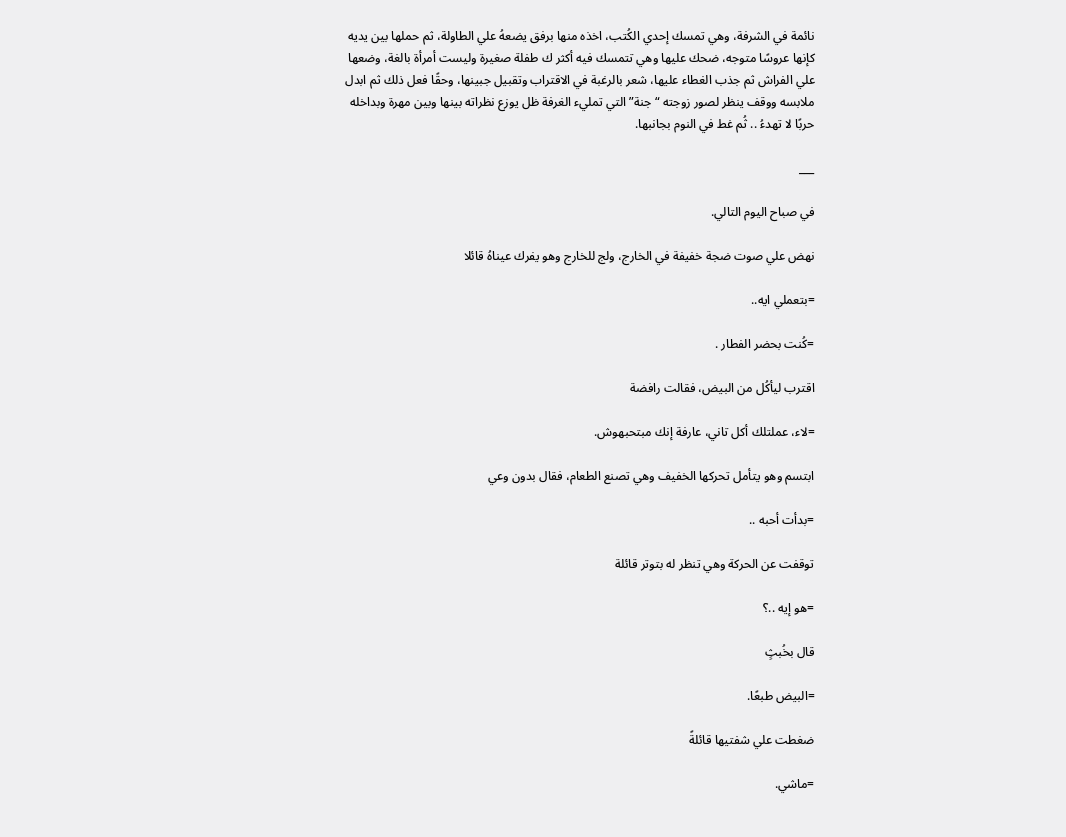نائمة في الشرفة، وهي تمسك إحدي الكُتب، اخذه منها برفق يضعهُ علي الطاولة، ثم حملها بين يديه كإنها عروسًا متوجه، ضحك عليها وهي تتمسك فيه أكثر ك طفلة صغيرة وليست أمرأة بالغة، وضعها علي الفراش ثم جذب الغطاء عليها، شعر بالرغبة في الاقتراب وتقبيل جبينها، وحقًا فعل ذلك ثم ابدل ملابسه ووقف ينظر لصور زوجته “جنة” التي تمليء الغرفة ظل يوزع نظراته بينها وبين مهرة وبداخله حربًا لا تهدءُ .. ثُم غط في النوم بجانبها.

___

في صباح اليوم التالي.

نهض علي صوت ضجة خفيفة في الخارج، ولج للخارج وهو يفرك عيناهُ قائلا

=بتعملي ايه..

=كُنت بحضر الفطار .

اقترب ليأكُل من البيض، فقالت رافضة

=لاء، عملتلك أكل تاني، عارفة إنك مبتحبهوش.

ابتسم وهو يتأمل تحركها الخفيف وهي تصنع الطعام، فقال بدون وعي

=بدأت أحبه ..

توقفت عن الحركة وهي تنظر له بتوتر قائلة

=هو إيه ..؟

قال بخُبثٍ

=البيض طبعًا.

ضغطت علي شفتيها قائلةً

=ماشي.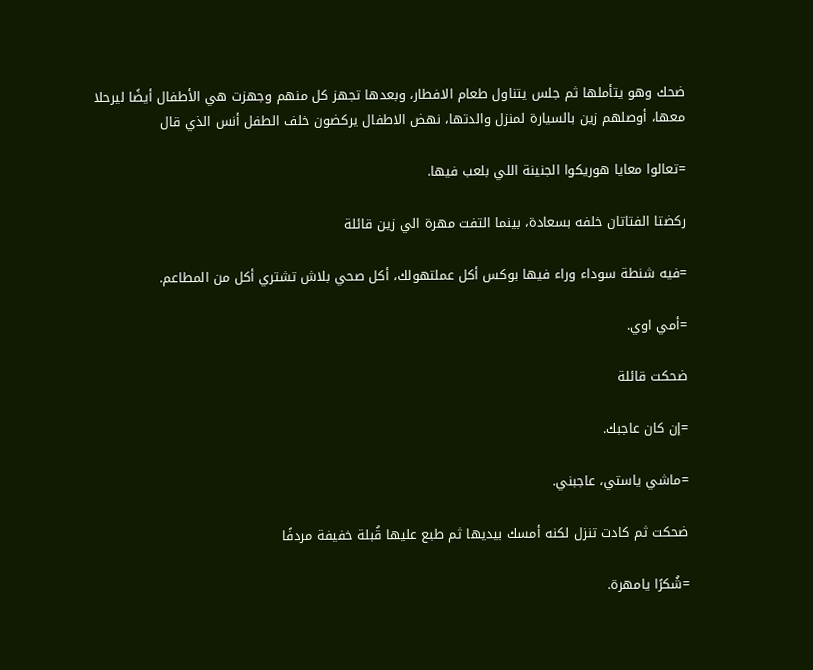ضحك وهو يتأملها ثم جلس يتناول طعام الافطار، وبعدها تجهز كل منهم وجهزت هي الأطفال أيضًا ليرحلا معها، أوصلهم زين بالسيارة لمنزل والدتها، نهض الاطفال يركضون خلف الطفل أنس الذي قال

=تعالوا معايا هوريكوا الجنينة اللي بلعب فيها.

ركضتا الفتاتان خلفه بسعادة، بينما التفت مهرة الي زين قائلة

=فيه شنطة سوداء وراء فيها بوكس أكل عملتهولك، أكل صحي بلاش تشتري أكل من المطاعم.

=أمي اوي.

ضحكت قائلة

=إن كان عاجبك.

=ماشي ياستي، عاجبني.

ضحكت ثم كادت تنزل لكنه أمسك بيديها ثم طبع عليها قُبلة خفيفة مردفًا

=شُكرًا يامهرة.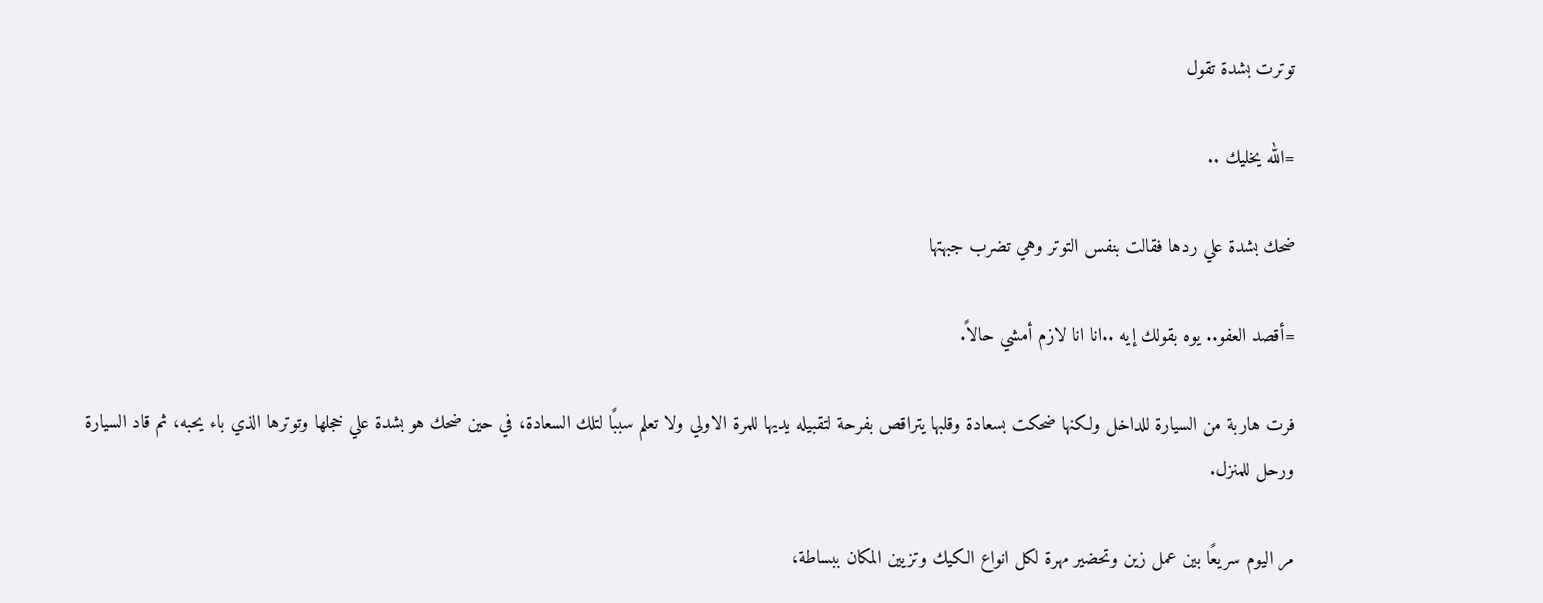توترت بشدة تقول

=الله يخليك ..

ضحك بشدة علي ردها فقالت بنفس التوتر وهي تضرب جبهتها

=أقصد العفو.. يوه بقولك إيه ..انا انا لازم أمشي حالاً.

فرت هاربة من السيارة للداخل ولكنها ضحكت بسعادة وقلبها يتراقص بفرحة لتقبيله يديها للمرة الاولي ولا تعلم سببًا لتلك السعادة، في حين ضحك هو بشدة علي خجلها وتوترها الذي باء يحبه، ثم قاد السيارة ورحل للمنزل.

مر اليوم سريعًا بين عمل زين وتحضير مهرة لكل انواع الكيك وتزيين المكان ببساطة،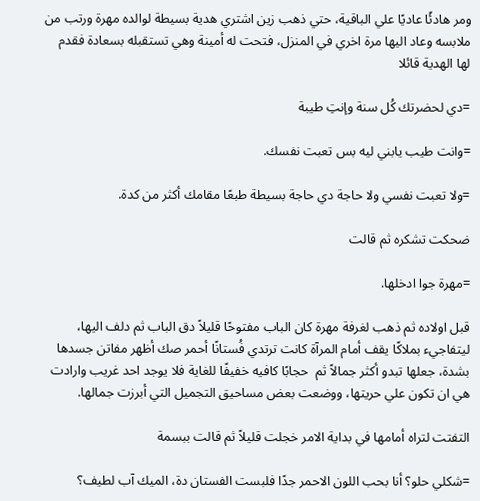ومر هادئًا عاديًا علي الباقية، حتي ذهب زين اشتري هدية بسيطة لوالده مهرة ورتب من ملابسه وعاد اليها مرة اخري في المنزل، فتحت له أمينة وهي تستقبله بسعادة فقدم لها الهدية قائلا

=دي لحضرتك كُل سنة وإنتِ طيبة

=وانت طيب يابني ليه بس تعبت نفسك.

=ولا تعبت نفسي ولا حاجة دي حاجة بسيطة طبعًا مقامك أكثر من كدة.

ضحكت تشكره ثم قالت

=مهرة جوا ادخلها.

قبل اولاده ثم ذهب لغرفة مهرة كان الباب مفتوحًا قليلاً دق الباب ثم دلف اليها، ليتفاجيء بملاكًا يقف أمام المرآة كانت ترتدي فُستانًا أحمر صك أظهر مفاتن جسدها بشدة، جعلها تبدو أكثر جمالاً ثم  حجابًا كافيه خفيفًا للغاية فلا يوجد احد غريب وارادت هي ان تكون علي حريتها، ووضعت بعض مساحيق التجميل التي أبرزت جمالها.

التفتت لتراه أمامها في بداية الامر خجلت قليلاً ثم قالت ببسمة

=شكلي حلو؟ أنا بحب اللون الاحمر جدًا فلبست الفستان دة، الميك آب لطيف؟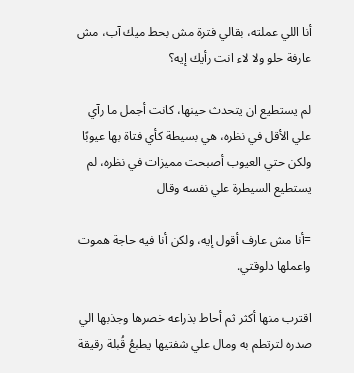أنا اللي عملته، بقالي فترة مش بحط ميك آب، مش عارفة حلو ولا لاء انت رأيك إيه؟

لم يستطيع ان يتحدث حينها، كانت أجمل ما رآي علي الأقل في نظره، هي بسيطة كأي فتاة بها عيوبًا ولكن حتي العيوب أصبحت مميزات في نظره، لم يستطيع السيطرة علي نفسه وقال

=أنا مش عارف أقول إيه، ولكن أنا فيه حاجة هموت واعملها دلوقتي.

اقترب منها أكثر ثم أحاط بذراعه خصرها وجذبها الي صدره لترتطم به ومال علي شفتيها يطبعُ قُبلة رقيقة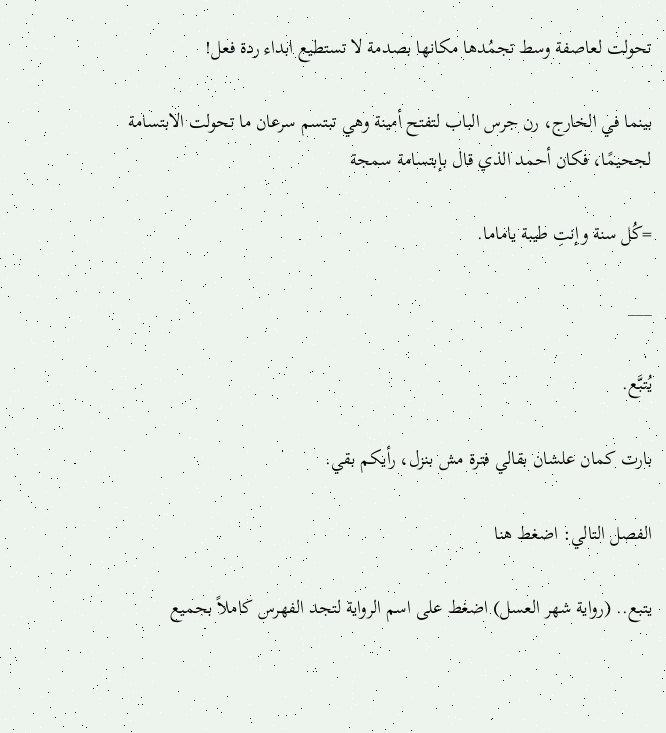تحولت لعاصفة وسط تجمُدها مكانها بصدمة لا تستطيع ابداء ردة فعل!

بينما في الخارج، رن جرس الباب لتفتح أمينة وهي تبتسم سرعان ما تحولت الابتسامة لجحيمًا، فكان أحمد الذي قال بإبتسامة سمجة

=كُل سنة وإنتِ طيبة ياماما.

___

يُتبَّع.

بارت كمان علشان بقالي فترة مش بنزل، رأيكم بقي.

الفصل التالي: اضغط هنا

يتبع.. (رواية شهر العسل) اضغط على اسم الرواية لتجد الفهرس كاملاً بجميع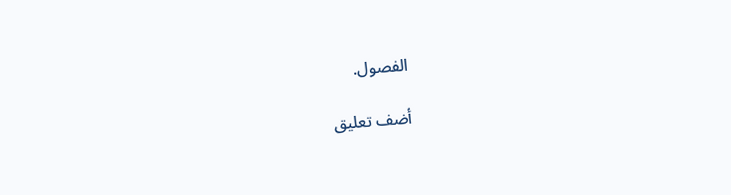الفصول.

أضف تعليق